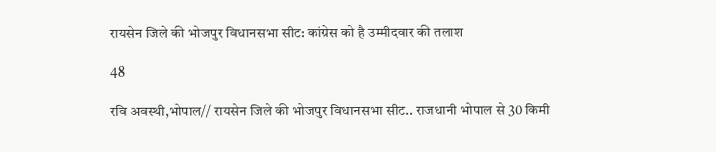रायसेन जिले की भोजपुर विधानसभा सीट: कांग्रेस को है उम्मीदवार की तलाश

48

रवि अवस्थी,भोपाल// रायसेन जिले की भोजपुर विधानसभा सीट.. राजधानी भोपाल से 30 किमी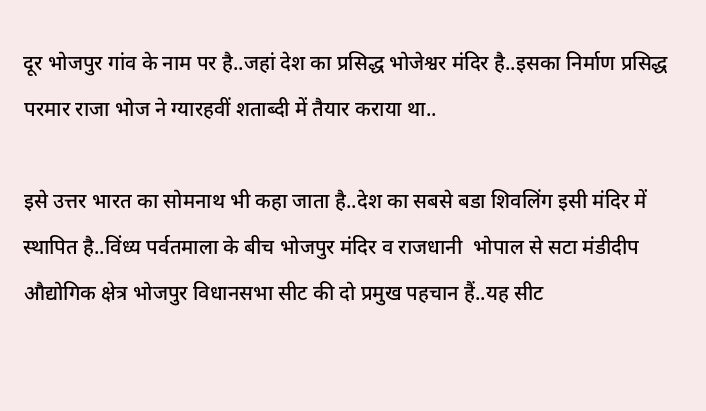दूर भोजपुर गांव के नाम पर है..जहां देश का प्रसिद्ध भोजेश्वर मंदिर है..इसका निर्माण प्रसिद्ध परमार राजा भोज ने ग्यारहवीं शताब्दी में तैयार कराया था..

इसे उत्तर भारत का सोमनाथ भी कहा जाता है..देश का सबसे बडा शिवलिंग इसी मंदिर में स्थापित है..विंध्य पर्वतमाला के बीच भोजपुर मंदिर व राजधानी  भोपाल से सटा मंडीदीप औद्योगिक क्षेत्र भोजपुर विधानसभा सीट की दो प्रमुख पहचान हैं..यह सीट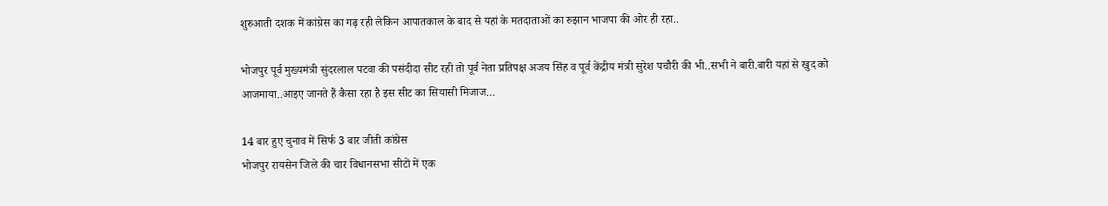शुरुआती दशक में कांग्रेस का गढ़ रही लेकिन आपातकाल के बाद से यहां के मतदाताओं का रुझान भाजपा की ओर ही रहा..

भोजपुर पूर्व मुख्यमंत्री सुंदरलाल पटवा की पसंदीदा सीट रही तो पूर्व नेता प्रतिपक्ष अजय सिंह व पूर्व केंद्रीय मंत्री सुरेश पचौरी की भी..सभी ने बारी.बारी यहां से खुद को आजमाया..आइए जानते हैं कैसा रहा है इस सीट का सियासी मिजाज…

14 बार हुए चुनाव में सिर्फ 3 बार जीती कांग्रेस
भोजपुर रायसेन जिले की चार विधानसभा सीटों में एक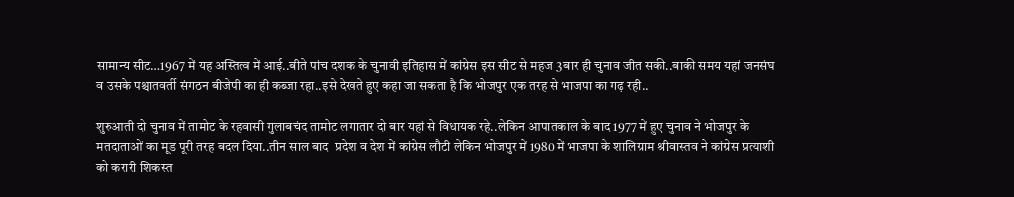सामान्य सीट…1967 में यह अस्तित्व में आई..बीते पांच दशक के चुनावी इतिहास में कांग्रेस इस सीट से महज 3बार ही चुनाव जीत सकी..बाकी समय यहां जनसंघ व उसके पश्चातवर्ती संगठन बीजेपी का ही कब्जा रहा..इसे देखते हुए कहा जा सकता है कि भोजपुर एक तरह से भाजपा का गढ़ रही..

शुरुआती दो चुनाव में तामोट के रहवासी गुलाबचंद तामोट लगातार दो बार यहां से विधायक रहे..लेकिन आपातकाल के बाद 1977 में हुए चुनाव ने भोजपुर के मतदाताओं का मूड पूरी तरह बदल दिया..तीन साल बाद  प्रदेश व देश में कांग्रेस लौटी लेकिन भोजपुर में 1980 में भाजपा के शालिग्राम श्रीवास्तव ने कांग्रेस प्रत्याशी को करारी शिकस्त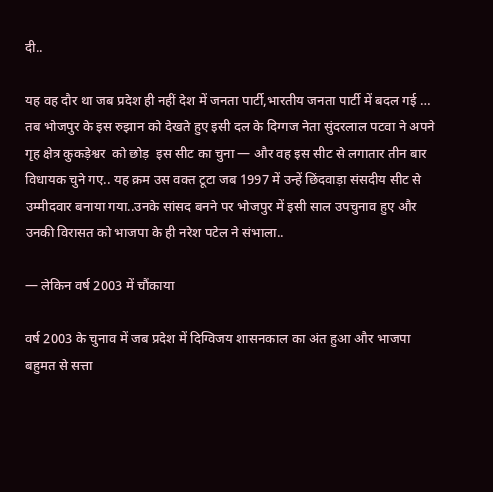दी..

यह वह दौर था जब प्रदेश ही नहीं देश में जनता पार्टी,भारतीय जनता पार्टी में बदल गई … तब भोजपुर के इस रुझान को देखते हुए इसी दल के दिग्गज नेता सुंदरलाल पटवा ने अपने गृह क्षेत्र कुकड़ेश्वर  को छोड़  इस सीट का चुना — और वह इस सीट से लगातार तीन बार विधायक चुने गए.. यह क्रम उस वक्त टूटा जब 1997 में उन्हें छिंदवाड़ा संसदीय सीट से उम्मीदवार बनाया गया..उनके सांसद बनने पर भोजपुर में इसी साल उपचुनाव हुए और उनकी विरासत को भाजपा के ही नरेश पटेल ने संभाला..

— लेकिन वर्ष 2003 में चौंकाया

वर्ष 2003 के चुनाव में जब प्रदेश में दिग्विजय शासनकाल का अंत हुआ और भाजपा बहुमत से सत्ता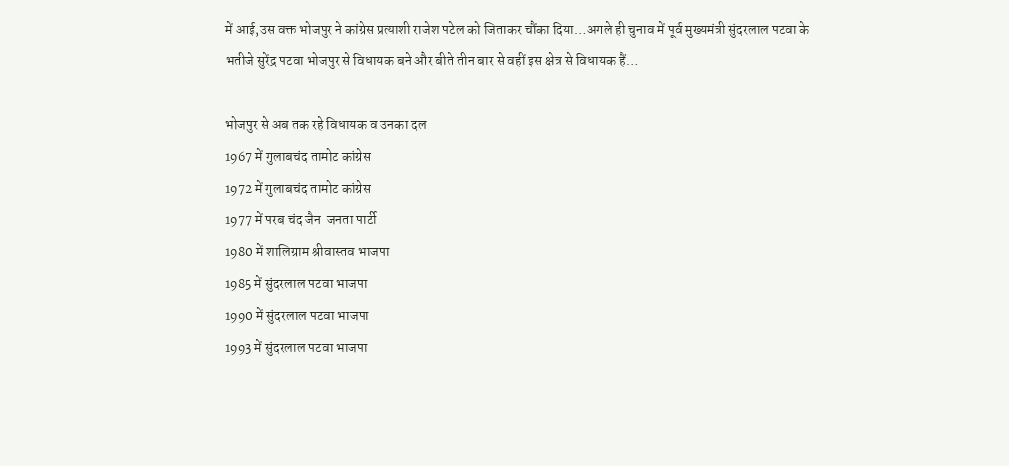में आई,उस वक्त भोजपुर ने कांग्रेस प्रत्याशी राजेश पटेल को जिताकर चौंका दिया…अगले ही चुनाव में पूर्व मुख्यमंत्री सुंदरलाल पटवा के भतीजे सुरेंद्र पटवा भोजपुर से विधायक बने और बीते तीन बार से वहीं इस क्षेत्र से विधायक हैं…

भोजपुर से अब तक रहे विधायक व उनका दल
1967 में गुलाबचंद तामोट कांग्रेस
1972 में गुलाबचंद तामोट कांग्रेस
1977 में परब चंद जैन  जनता पार्टी
1980 में शालिग्राम श्रीवास्तव भाजपा
1985 में सुंदरलाल पटवा भाजपा
1990 में सुंदरलाल पटवा भाजपा
1993 में सुंदरलाल पटवा भाजपा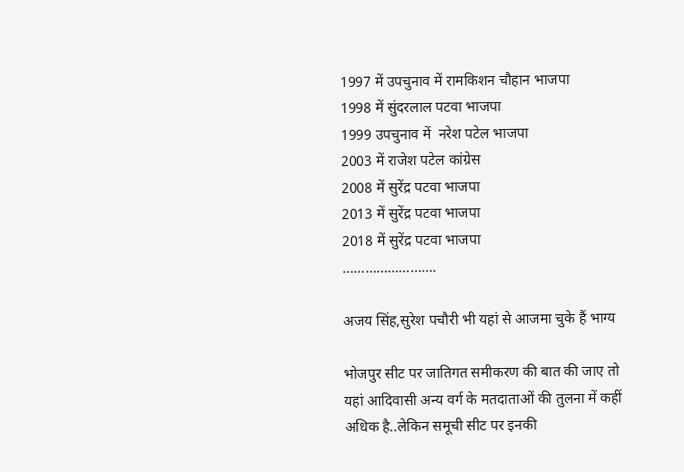1997 में उपचुनाव में रामकिशन चौहान भाजपा
1998 में सुंदरलाल पटवा भाजपा
1999 उपचुनाव में  नरेश पटेल भाजपा
2003 में राजेश पटेल कांग्रेस
2008 में सुरेंद्र पटवा भाजपा
2013 में सुरेंद्र पटवा भाजपा
2018 में सुरेंद्र पटवा भाजपा
…………………….

अजय सिंह,सुरेश पचौरी भी यहां से आजमा चुके हैं भाग्य

भोजपुर सीट पर जातिगत समीकरण की बात की जाए तो यहां आदिवासी अन्य वर्ग के मतदाताओं की तुलना में कहीं अधिक है..लेकिन समूची सीट पर इनकी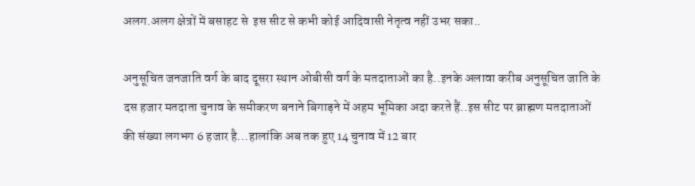अलग.अलग क्षेत्रों में बसाहट से  इस सीट से कभी कोई आदिवासी नेतृत्व नहीं उभर सका..

अनुसूचित जनजाति वर्ग के बाद दूसरा स्थान ओबीसी वर्ग के मतदाताओं का है..इनके अलावा करीब अनुसूचित जाति के दस हजार मतदाता चुनाव के समीकरण बनाने बिगाड़ने में अहम भूमिका अदा करते हैं..इस सीट पर ब्राह्मण मतदाताओं की संख्या लगभग 6 हजार है…हालांकि अब तक हुए 14 चुनाव में 12 बार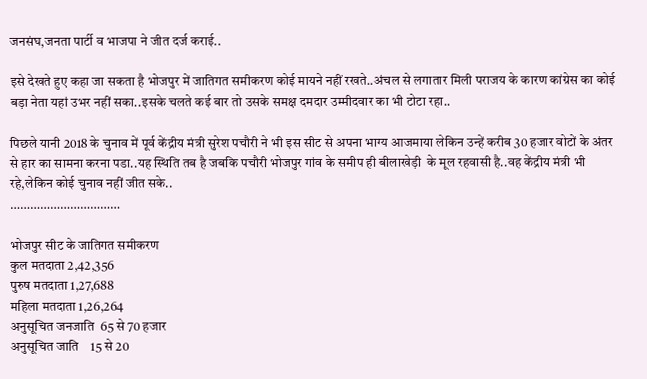जनसंघ,जनता पार्टी व भाजपा ने जीत दर्ज कराई..

इसे देखते हुए कहा जा सकता है भोजपुर में जातिगत समीकरण कोई मायने नहीं रखते..अंचल से लगातार मिली पराजय के कारण कांग्रेस का कोई बड़ा नेता यहां उभर नहीं सका..इसके चलते कई बार तो उसके समक्ष दमदार उम्मीदवार का भी टोटा रहा..

पिछले यानी 2018 के चुनाव में पूर्व केंद्रीय मंत्री सुरेश पचौरी ने भी इस सीट से अपना भाग्य आजमाया लेकिन उन्हें करीब 30 हजार वोटों के अंतर से हार का सामना करना पडा..यह स्थिति तब है जबकि पचौरी भोजपुर गांव के समीप ही बीलाखेड़ी  के मूल रहवासी है..वह केंद्रीय मंत्री भी रहे,लेकिन कोई चुनाव नहीं जीत सके..
……………………………

भोजपुर सीट के जातिगत समीकरण
कुल मतदाता 2,42,356
पुरुष मतदाता 1,27,688
महिला मतदाता 1,26,264
अनुसूचित जनजाति  65 से 70 हजार
अनुसूचित जाति    15 से 20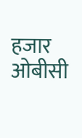हजार
ओबीसी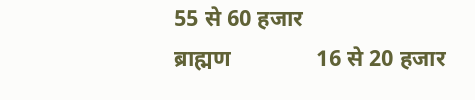55 से 60 हजार
ब्राह्मण               16 से 20 हजार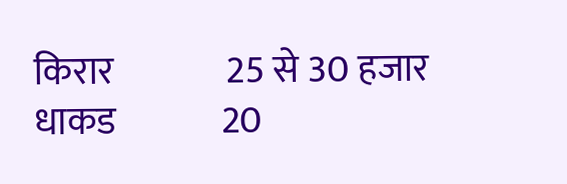किरार               25 से 30 हजार
धाकड              20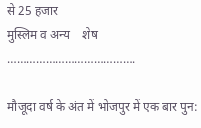से 25 हजार
मुस्लिम व अन्य    शेष
………………………………….

मौजूदा वर्ष के अंत में भोजपुर में एक बार पुन: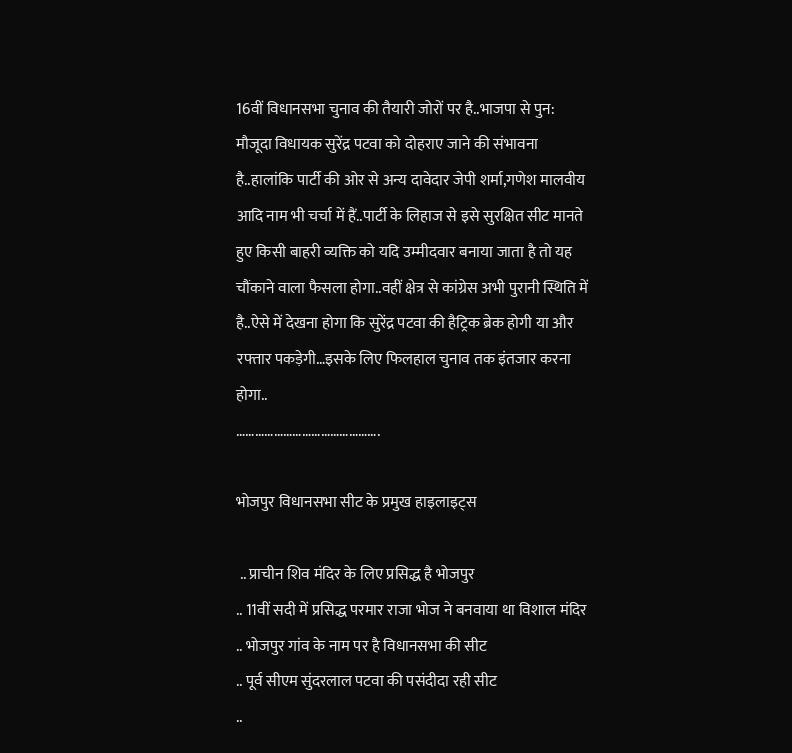16वीं विधानसभा चुनाव की तैयारी जोरों पर है..भाजपा से पुन: मौजूदा विधायक सुरेंद्र पटवा को दोहराए जाने की संभावना है..हालांकि पार्टी की ओर से अन्य दावेदार जेपी शर्मा,गणेश मालवीय आदि नाम भी चर्चा में हैं..पार्टी के लिहाज से इसे सुरक्षित सीट मानते हुए किसी बाहरी व्यक्ति को यदि उम्मीदवार बनाया जाता है तो यह चौंकाने वाला फैसला होगा..वहीं क्षेत्र से कांग्रेस अभी पुरानी स्थिति में है..ऐसे में देखना होगा कि सुरेंद्र पटवा की हैट्रिक ब्रेक होगी या और रफ्तार पकड़ेगी…इसके लिए फिलहाल चुनाव तक इंतजार करना होगा..
……………………………………….

भोजपुर विधानसभा सीट के प्रमुख हाइलाइट्स

 .. प्राचीन शिव मंदिर के लिए प्रसिद्ध है भोजपुर
.. 11वीं सदी में प्रसिद्ध परमार राजा भोज ने बनवाया था विशाल मंदिर
.. भोजपुर गांव के नाम पर है विधानसभा की सीट
.. पूर्व सीएम सुंदरलाल पटवा की पसंदीदा रही सीट
..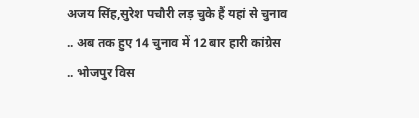अजय सिंह,सुरेश पचौरी लड़ चुके हैं यहां से चुनाव
.. अब तक हुए 14 चुनाव में 12 बार हारी कांग्रेस
.. भोजपुर विस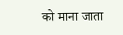को माना जाता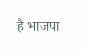है भाजपा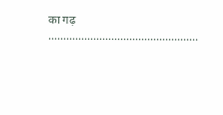का गढ़
…………………………………………..